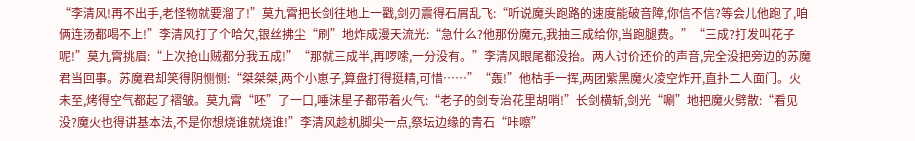“李清风!再不出手,老怪物就要溜了!”莫九霄把长剑往地上一戳,剑刃震得石屑乱飞:“听说魔头跑路的速度能破音障,你信不信?等会儿他跑了,咱俩连汤都喝不上!”李清风打了个哈欠,银丝拂尘“刷”地炸成漫天流光:“急什么?他那份魔元,我抽三成给你,当跑腿费。”“三成?打发叫花子呢!”莫九霄挑眉:“上次抢山贼都分我五成!”“那就三成半,再啰嗦,一分没有。”李清风眼尾都没抬。两人讨价还价的声音,完全没把旁边的苏魔君当回事。苏魔君却笑得阴恻恻:“桀桀桀,两个小崽子,算盘打得挺精,可惜……”“轰!”他枯手一挥,两团紫黑魔火凌空炸开,直扑二人面门。火未至,烤得空气都起了褶皱。莫九霄“呸”了一口,唾沫星子都带着火气:“老子的剑专治花里胡哨!”长剑横斩,剑光“唰”地把魔火劈散:“看见没?魔火也得讲基本法,不是你想烧谁就烧谁!”李清风趁机脚尖一点,祭坛边缘的青石“咔嚓”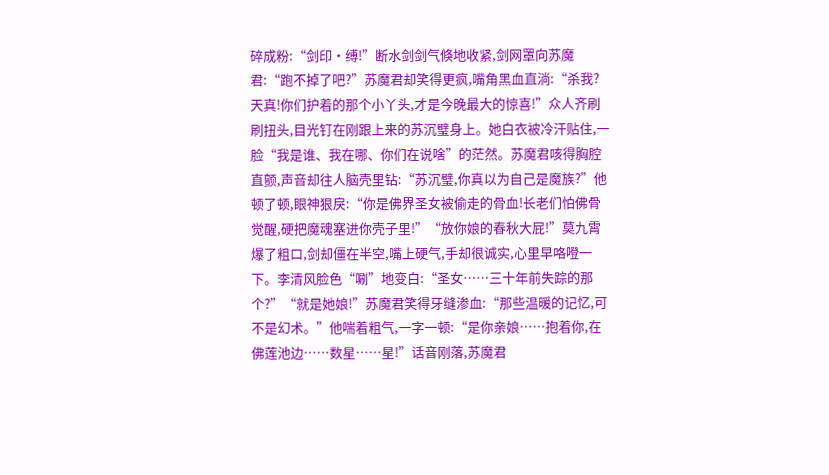碎成粉:“剑印·缚!”断水剑剑气倏地收紧,剑网罩向苏魔君:“跑不掉了吧?”苏魔君却笑得更疯,嘴角黑血直淌:“杀我?天真!你们护着的那个小丫头,才是今晚最大的惊喜!”众人齐刷刷扭头,目光钉在刚跟上来的苏沉璧身上。她白衣被冷汗贴住,一脸“我是谁、我在哪、你们在说啥”的茫然。苏魔君咳得胸腔直颤,声音却往人脑壳里钻:“苏沉璧,你真以为自己是魔族?”他顿了顿,眼神狠戾:“你是佛界圣女被偷走的骨血!长老们怕佛骨觉醒,硬把魔魂塞进你壳子里!”“放你娘的春秋大屁!”莫九霄爆了粗口,剑却僵在半空,嘴上硬气,手却很诚实,心里早咯噔一下。李清风脸色“唰”地变白:“圣女……三十年前失踪的那个?”“就是她娘!”苏魔君笑得牙缝渗血:“那些温暖的记忆,可不是幻术。”他喘着粗气,一字一顿:“是你亲娘……抱着你,在佛莲池边……数星……星!”话音刚落,苏魔君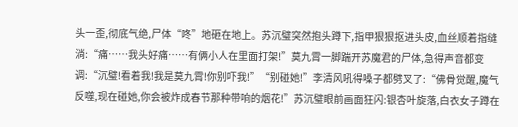头一歪,彻底气绝,尸体“咚”地砸在地上。苏沉璧突然抱头蹲下,指甲狠狠抠进头皮,血丝顺着指缝淌:“痛……我头好痛……有俩小人在里面打架!”莫九霄一脚踹开苏魔君的尸体,急得声音都变调:“沉璧!看着我!我是莫九霄!你别吓我!”“别碰她!”李清风吼得嗓子都劈叉了:“佛骨觉醒,魔气反噬,现在碰她,你会被炸成春节那种带响的烟花!”苏沉璧眼前画面狂闪:银杏叶旋落,白衣女子蹲在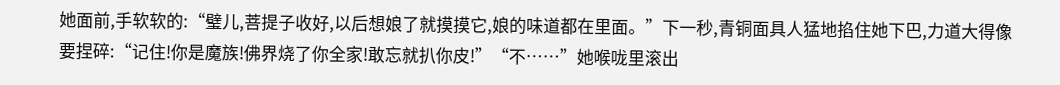她面前,手软软的:“璧儿,菩提子收好,以后想娘了就摸摸它,娘的味道都在里面。”下一秒,青铜面具人猛地掐住她下巴,力道大得像要捏碎:“记住!你是魔族!佛界烧了你全家!敢忘就扒你皮!”“不……”她喉咙里滚出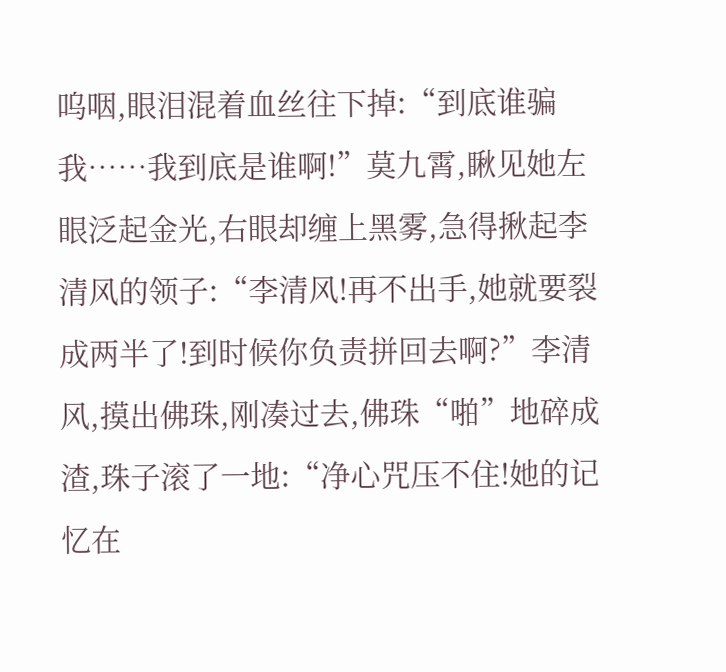呜咽,眼泪混着血丝往下掉:“到底谁骗我……我到底是谁啊!”莫九霄,瞅见她左眼泛起金光,右眼却缠上黑雾,急得揪起李清风的领子:“李清风!再不出手,她就要裂成两半了!到时候你负责拼回去啊?”李清风,摸出佛珠,刚凑过去,佛珠“啪”地碎成渣,珠子滚了一地:“净心咒压不住!她的记忆在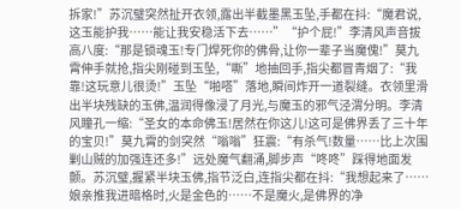拆家!”苏沉璧突然扯开衣领,露出半截墨黑玉坠,手都在抖:“魔君说,这玉能护我……能让我安稳活下去……”“护个屁!”李清风声音拔高八度:“那是锁魂玉!专门焊死你的佛骨,让你一辈子当魔傀!”莫九霄伸手就抢,指尖刚碰到玉坠,“嘶”地抽回手,指尖都冒青烟了:“我靠!这玩意儿很烫!”玉坠“啪嗒”落地,瞬间炸开一道裂缝。衣领里滑出半块残缺的玉佛,温润得像浸了月光,与魔玉的邪气泾渭分明。李清风瞳孔一缩:“圣女的本命佛玉!居然在你这儿!这可是佛界丢了三十年的宝贝!”莫九霄的剑突然“嗡嗡”狂震:“有杀气!数量……比上次围剿山贼的加强连还多!”远处魔气翻涌,脚步声“咚咚”踩得地面发颤。苏沉璧,握紧半块玉佛,指节泛白,连指尖都在抖:“我想起来了……娘亲推我进暗格时,火是金色的……不是魔火,是佛界的净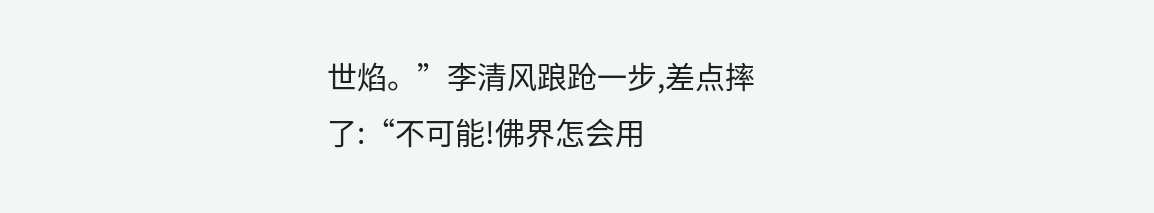世焰。”李清风踉跄一步,差点摔了:“不可能!佛界怎会用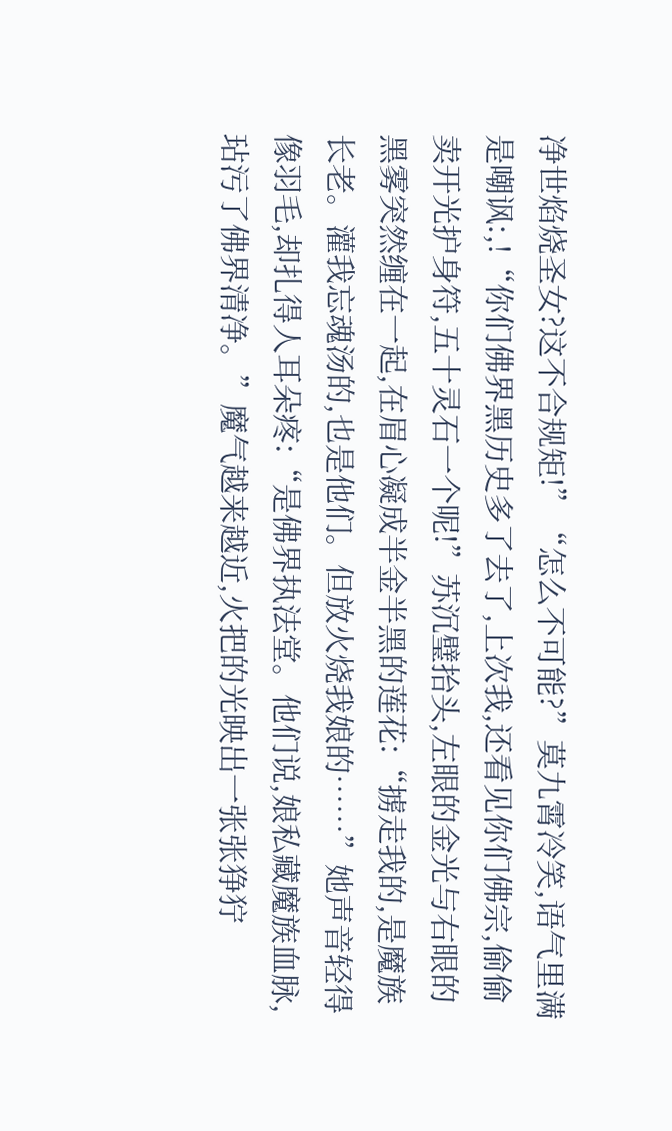净世焰烧圣女?这不合规矩!”“怎么不可能?”莫九霄冷笑,语气里满是嘲讽:,!“你们佛界黑历史多了去了,上次我,还看见你们佛宗,偷偷卖开光护身符,五十灵石一个呢!”苏沉璧抬头,左眼的金光与右眼的黑雾突然缠在一起,在眉心凝成半金半黑的莲花:“掳走我的,是魔族长老。灌我忘魂汤的,也是他们。但放火烧我娘的……”她声音轻得像羽毛,却扎得人耳朵疼:“是佛界执法堂。他们说,娘私藏魔族血脉,玷污了佛界清净。”魔气越来越近,火把的光映出一张张狰狞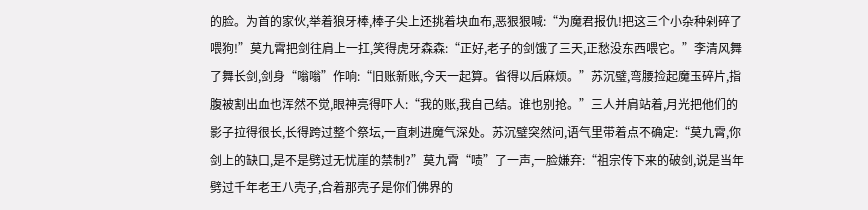的脸。为首的家伙,举着狼牙棒,棒子尖上还挑着块血布,恶狠狠喊:“为魔君报仇!把这三个小杂种剁碎了喂狗!”莫九霄把剑往肩上一扛,笑得虎牙森森:“正好,老子的剑饿了三天,正愁没东西喂它。”李清风舞了舞长剑,剑身“嗡嗡”作响:“旧账新账,今天一起算。省得以后麻烦。”苏沉璧,弯腰捡起魔玉碎片,指腹被割出血也浑然不觉,眼神亮得吓人:“我的账,我自己结。谁也别抢。”三人并肩站着,月光把他们的影子拉得很长,长得跨过整个祭坛,一直刺进魔气深处。苏沉璧突然问,语气里带着点不确定:“莫九霄,你剑上的缺口,是不是劈过无忧崖的禁制?”莫九霄“啧”了一声,一脸嫌弃:“祖宗传下来的破剑,说是当年劈过千年老王八壳子,合着那壳子是你们佛界的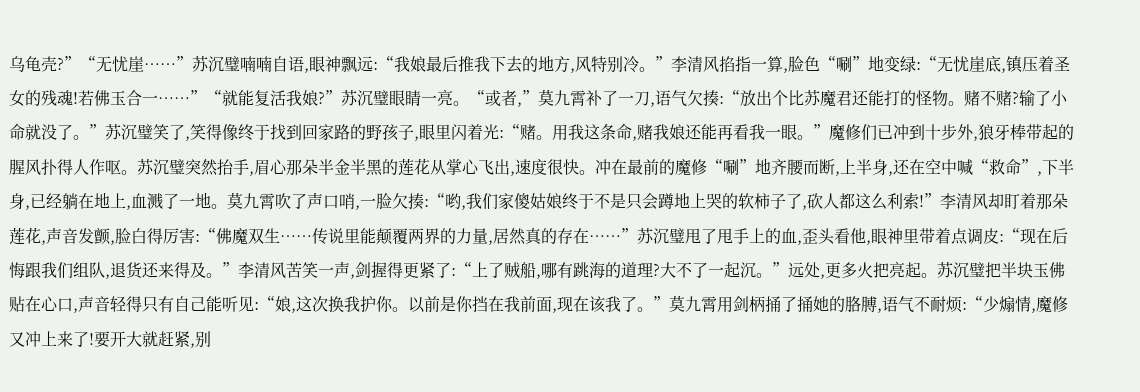乌龟壳?”“无忧崖……”苏沉璧喃喃自语,眼神飘远:“我娘最后推我下去的地方,风特别冷。”李清风掐指一算,脸色“唰”地变绿:“无忧崖底,镇压着圣女的残魂!若佛玉合一……”“就能复活我娘?”苏沉璧眼睛一亮。“或者,”莫九霄补了一刀,语气欠揍:“放出个比苏魔君还能打的怪物。赌不赌?输了小命就没了。”苏沉璧笑了,笑得像终于找到回家路的野孩子,眼里闪着光:“赌。用我这条命,赌我娘还能再看我一眼。”魔修们已冲到十步外,狼牙棒带起的腥风扑得人作呕。苏沉璧突然抬手,眉心那朵半金半黑的莲花从掌心飞出,速度很快。冲在最前的魔修“唰”地齐腰而断,上半身,还在空中喊“救命”,下半身,已经躺在地上,血溅了一地。莫九霄吹了声口哨,一脸欠揍:“哟,我们家傻姑娘终于不是只会蹲地上哭的软柿子了,砍人都这么利索!”李清风却盯着那朵莲花,声音发颤,脸白得厉害:“佛魔双生……传说里能颠覆两界的力量,居然真的存在……”苏沉璧甩了甩手上的血,歪头看他,眼神里带着点调皮:“现在后悔跟我们组队,退货还来得及。”李清风苦笑一声,剑握得更紧了:“上了贼船,哪有跳海的道理?大不了一起沉。”远处,更多火把亮起。苏沉璧把半块玉佛贴在心口,声音轻得只有自己能听见:“娘,这次换我护你。以前是你挡在我前面,现在该我了。”莫九霄用剑柄捅了捅她的胳膊,语气不耐烦:“少煽情,魔修又冲上来了!要开大就赶紧,别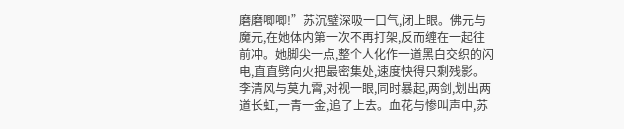磨磨唧唧!”苏沉璧深吸一口气,闭上眼。佛元与魔元,在她体内第一次不再打架,反而缠在一起往前冲。她脚尖一点,整个人化作一道黑白交织的闪电,直直劈向火把最密集处,速度快得只剩残影。李清风与莫九霄,对视一眼,同时暴起,两剑,划出两道长虹,一青一金,追了上去。血花与惨叫声中,苏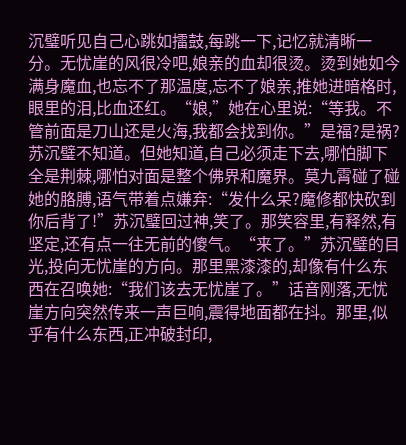沉璧听见自己心跳如擂鼓,每跳一下,记忆就清晰一分。无忧崖的风很冷吧,娘亲的血却很烫。烫到她如今满身魔血,也忘不了那温度,忘不了娘亲,推她进暗格时,眼里的泪,比血还红。“娘,”她在心里说:“等我。不管前面是刀山还是火海,我都会找到你。”是福?是祸?苏沉璧不知道。但她知道,自己必须走下去,哪怕脚下全是荆棘,哪怕对面是整个佛界和魔界。莫九霄碰了碰她的胳膊,语气带着点嫌弃:“发什么呆?魔修都快砍到你后背了!”苏沉璧回过神,笑了。那笑容里,有释然,有坚定,还有点一往无前的傻气。“来了。”苏沉璧的目光,投向无忧崖的方向。那里黑漆漆的,却像有什么东西在召唤她:“我们该去无忧崖了。”话音刚落,无忧崖方向突然传来一声巨响,震得地面都在抖。那里,似乎有什么东西,正冲破封印,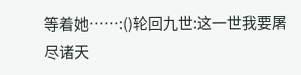等着她……:()轮回九世:这一世我要屠尽诸天